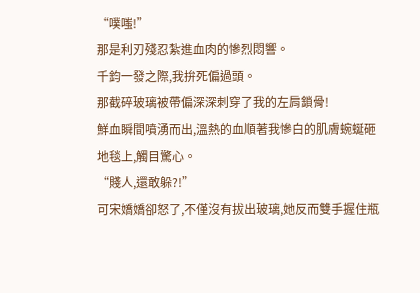“噗嗤!”
那是利刃殘忍紮進血肉的慘烈悶響。
千鈞一發之際,我拚死偏過頭。
那截碎玻璃被帶偏深深刺穿了我的左肩鎖骨!
鮮血瞬間噴湧而出,溫熱的血順著我慘白的肌膚蜿蜒砸地毯上,觸目驚心。
“賤人,還敢躲?!”
可宋嬌嬌卻怒了,不僅沒有拔出玻璃,她反而雙手握住瓶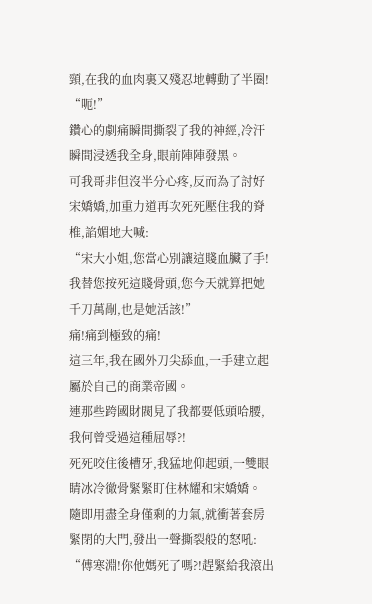頸,在我的血肉裏又殘忍地轉動了半圈!
“呃!”
鑽心的劇痛瞬間撕裂了我的神經,冷汗瞬間浸透我全身,眼前陣陣發黑。
可我哥非但沒半分心疼,反而為了討好宋嬌嬌,加重力道再次死死壓住我的脊椎,諂媚地大喊:
“宋大小姐,您當心別讓這賤血臟了手!我替您按死這賤骨頭,您今天就算把她千刀萬剮,也是她活該!”
痛!痛到極致的痛!
這三年,我在國外刀尖舔血,一手建立起屬於自己的商業帝國。
連那些跨國財閥見了我都要低頭哈腰,我何曾受過這種屈辱?!
死死咬住後槽牙,我猛地仰起頭,一雙眼睛冰冷徹骨緊緊盯住林耀和宋嬌嬌。
隨即用盡全身僅剩的力氣,就衝著套房緊閉的大門,發出一聲撕裂般的怒吼:
“傅寒淵!你他媽死了嗎?!趕緊給我滾出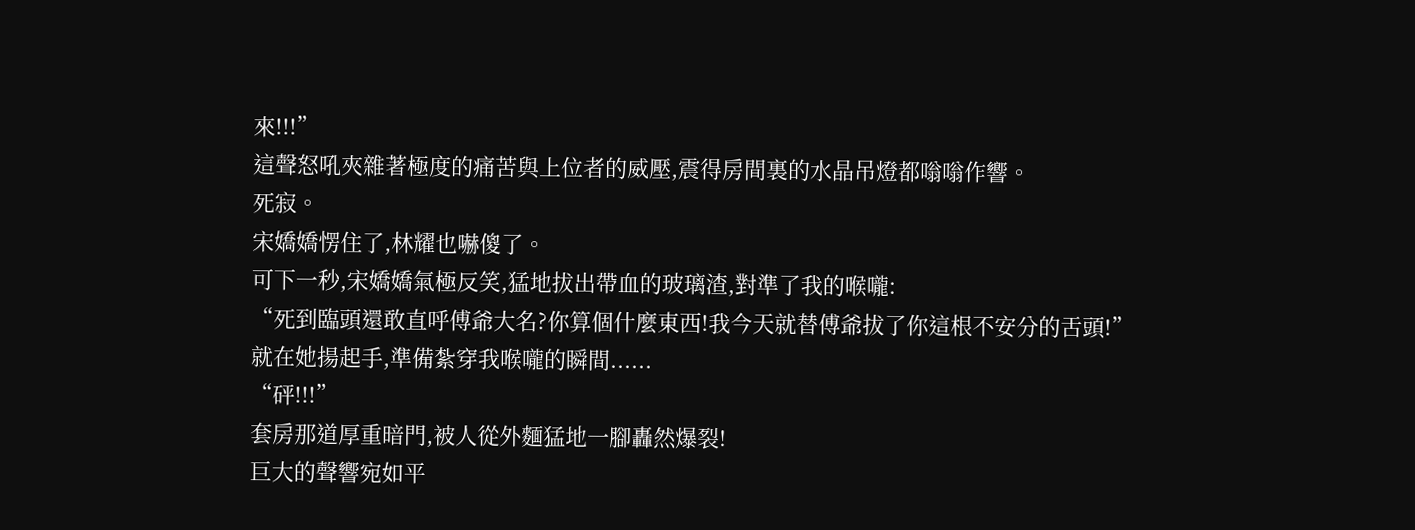來!!!”
這聲怒吼夾雜著極度的痛苦與上位者的威壓,震得房間裏的水晶吊燈都嗡嗡作響。
死寂。
宋嬌嬌愣住了,林耀也嚇傻了。
可下一秒,宋嬌嬌氣極反笑,猛地拔出帶血的玻璃渣,對準了我的喉嚨:
“死到臨頭還敢直呼傅爺大名?你算個什麼東西!我今天就替傅爺拔了你這根不安分的舌頭!”
就在她揚起手,準備紮穿我喉嚨的瞬間......
“砰!!!”
套房那道厚重暗門,被人從外麵猛地一腳轟然爆裂!
巨大的聲響宛如平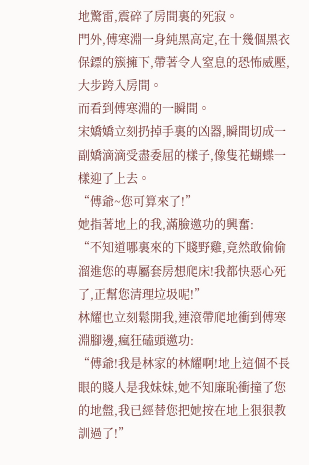地驚雷,震碎了房間裏的死寂。
門外,傅寒淵一身純黑高定,在十幾個黑衣保鏢的簇擁下,帶著令人窒息的恐怖威壓,大步跨入房間。
而看到傅寒淵的一瞬間。
宋嬌嬌立刻扔掉手裏的凶器,瞬間切成一副嬌滴滴受盡委屈的樣子,像隻花蝴蝶一樣迎了上去。
“傅爺~您可算來了!”
她指著地上的我,滿臉邀功的興奮:
“不知道哪裏來的下賤野雞,竟然敢偷偷溜進您的專屬套房想爬床!我都快惡心死了,正幫您清理垃圾呢!”
林耀也立刻鬆開我,連滾帶爬地衝到傅寒淵腳邊,瘋狂磕頭邀功:
“傅爺!我是林家的林耀啊!地上這個不長眼的賤人是我妹妹,她不知廉恥衝撞了您的地盤,我已經替您把她按在地上狠狠教訓過了!”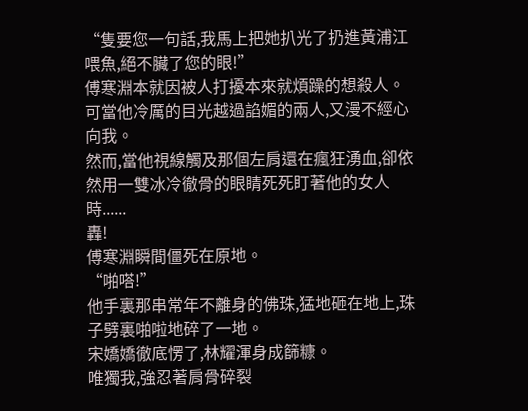“隻要您一句話,我馬上把她扒光了扔進黃浦江喂魚,絕不臟了您的眼!”
傅寒淵本就因被人打擾本來就煩躁的想殺人。
可當他冷厲的目光越過諂媚的兩人,又漫不經心向我。
然而,當他視線觸及那個左肩還在瘋狂湧血,卻依然用一雙冰冷徹骨的眼睛死死盯著他的女人時......
轟!
傅寒淵瞬間僵死在原地。
“啪嗒!”
他手裏那串常年不離身的佛珠,猛地砸在地上,珠子劈裏啪啦地碎了一地。
宋嬌嬌徹底愣了,林耀渾身成篩糠。
唯獨我,強忍著肩骨碎裂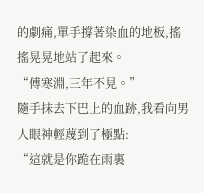的劇痛,單手撐著染血的地板,搖搖晃晃地站了起來。
“傅寒淵,三年不見。”
隨手抹去下巴上的血跡,我看向男人眼神輕蔑到了極點:
“這就是你跪在雨裏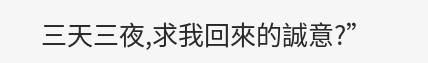三天三夜,求我回來的誠意?”